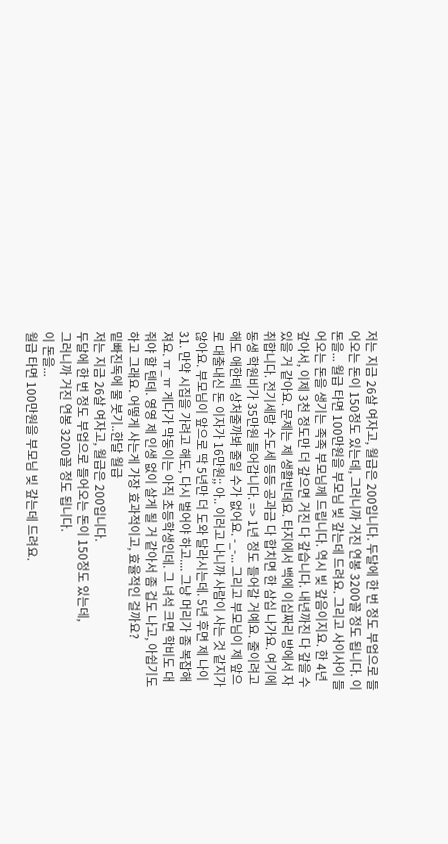저는 지금 26살 여자고, 월급은 200입니다. 두달에 한 번 정도 부업으로 들어오는 돈이 150정도 있는데, 그러니까 거진 연봉 3200꼴 정도 됩니다. 이 돈을... 월급 타면 100만원을 부모님 빚 갚는데 드려요. 그리고 사이사이 들어오는 돈을 생기는 족족 부모님께 드립니다. 역시 빚 갚음이지요. 한 4년 갚아서, 이제 3천 정도만 더 갚으면 거진 다 갚습니다. 내년까진 다 갚을 수 있을 거 같아요. 문제는 제 생활빈데요. 타지에서 백에 이십짜리 방에서 자취합니다. 전기세랑 수도세 등등 공과금 다 합치면 한 삼십 나가요. 여기에 동생 학원비가 35만원 들어갑니다. => 1년 정도 들어갈 거예요. 줄이려고해도 애한테 상처줄까봐 줄일 수가 없어요. -_-... 그리고 부모님이 제 앞으로 대출내신 돈 이자가 16만원;; 아.. 이러고 나니까 사람이 사는 것 같지가 않아요. 부모님이 앞으로 딱 5년만 더 도와 달라시는데. 5년 후면 제 나이 31. 만약 시집을 가려고 해도, 다시 벌어야 하고.... 그냥 머리가 좀 복잡해 져요. ㅠ_ㅠ 게다가 막둥이는 아직 초등학생인데. 그 녀석 크면 학비도 대 줘야 할 텐데. 영영 제 인생 없이 살게 될 거 같아서 좀 겁도 나고, 아쉽기도 하고 그래요. 어떻게 사는게 가장 효과적이고, 효율적인 걸까요?
밑빠진독에 물 붓기..한달 월급
저는 지금 26살 여자고, 월급은 200입니다.
두달에 한 번 정도 부업으로 들어오는 돈이 150정도 있는데,
그러니까 거진 연봉 3200꼴 정도 됩니다.
이 돈을...
월급 타면 100만원을 부모님 빚 갚는데 드려요.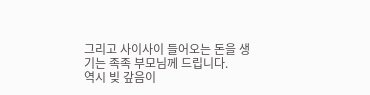그리고 사이사이 들어오는 돈을 생기는 족족 부모님께 드립니다.
역시 빚 갚음이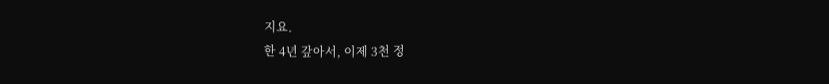지요.
한 4년 갚아서, 이제 3천 정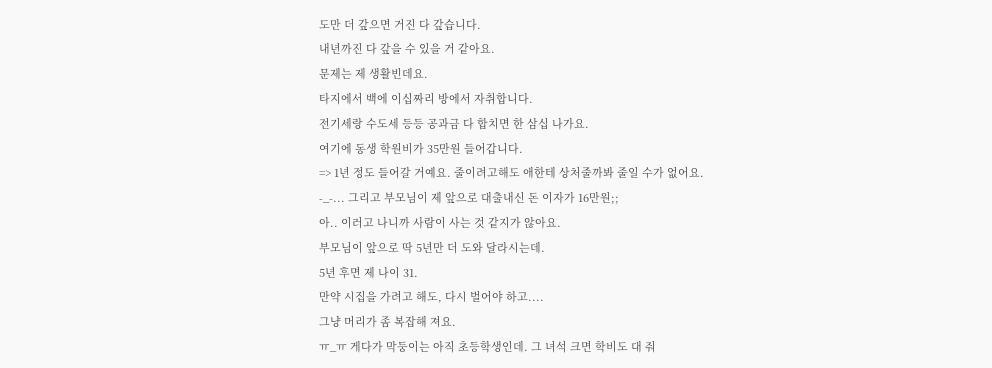도만 더 갚으면 거진 다 갚습니다.
내년까진 다 갚을 수 있을 거 같아요.
문제는 제 생활빈데요.
타지에서 백에 이십짜리 방에서 자취합니다.
전기세랑 수도세 등등 공과금 다 합치면 한 삼십 나가요.
여기에 동생 학원비가 35만원 들어갑니다.
=> 1년 정도 들어갈 거예요. 줄이려고해도 애한테 상처줄까봐 줄일 수가 없어요.
-_-... 그리고 부모님이 제 앞으로 대출내신 돈 이자가 16만원;;
아.. 이러고 나니까 사람이 사는 것 같지가 않아요.
부모님이 앞으로 딱 5년만 더 도와 달라시는데.
5년 후면 제 나이 31.
만약 시집을 가려고 해도, 다시 벌어야 하고....
그냥 머리가 좀 복잡해 져요.
ㅠ_ㅠ 게다가 막둥이는 아직 초등학생인데. 그 녀석 크면 학비도 대 줘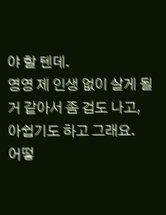야 할 텐데.
영영 제 인생 없이 살게 될 거 같아서 좀 겁도 나고,
아쉽기도 하고 그래요.
어떻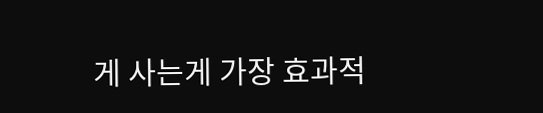게 사는게 가장 효과적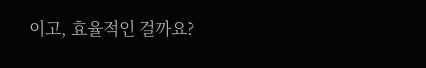이고, 효율적인 걸까요?